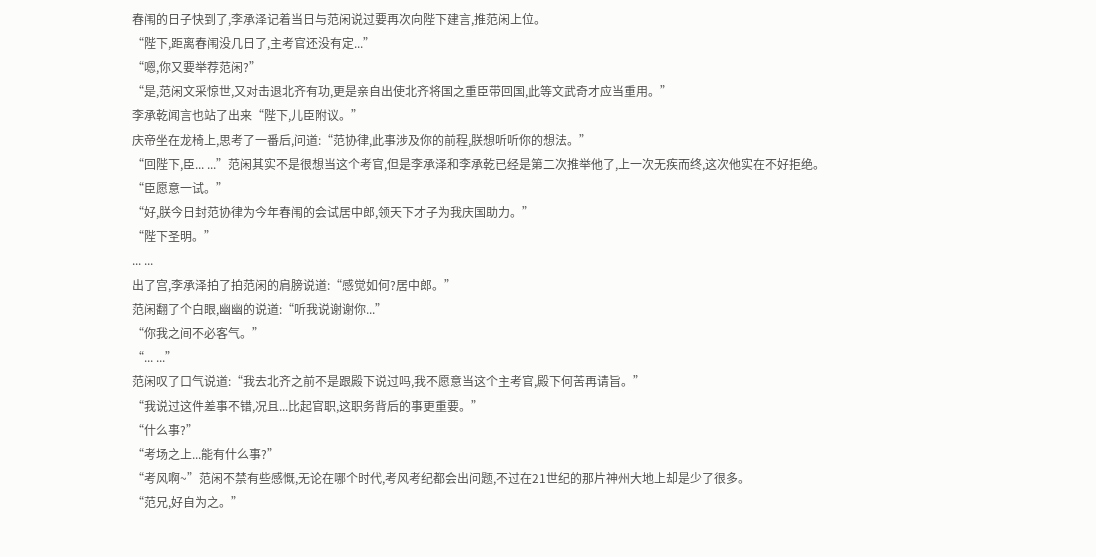春闱的日子快到了,李承泽记着当日与范闲说过要再次向陛下建言,推范闲上位。
“陛下,距离春闱没几日了,主考官还没有定...”
“嗯,你又要举荐范闲?”
“是,范闲文采惊世,又对击退北齐有功,更是亲自出使北齐将国之重臣带回国,此等文武奇才应当重用。”
李承乾闻言也站了出来“陛下,儿臣附议。”
庆帝坐在龙椅上,思考了一番后,问道:“范协律,此事涉及你的前程,朕想听听你的想法。”
“回陛下,臣... ...”范闲其实不是很想当这个考官,但是李承泽和李承乾已经是第二次推举他了,上一次无疾而终,这次他实在不好拒绝。
“臣愿意一试。”
“好,朕今日封范协律为今年春闱的会试居中郎,领天下才子为我庆国助力。”
“陛下圣明。”
... ...
出了宫,李承泽拍了拍范闲的肩膀说道:“感觉如何?居中郎。”
范闲翻了个白眼,幽幽的说道:“听我说谢谢你...”
“你我之间不必客气。”
“... ...”
范闲叹了口气说道:“我去北齐之前不是跟殿下说过吗,我不愿意当这个主考官,殿下何苦再请旨。”
“我说过这件差事不错,况且...比起官职,这职务背后的事更重要。”
“什么事?”
“考场之上...能有什么事?”
“考风啊~”范闲不禁有些感慨,无论在哪个时代,考风考纪都会出问题,不过在21世纪的那片神州大地上却是少了很多。
“范兄,好自为之。”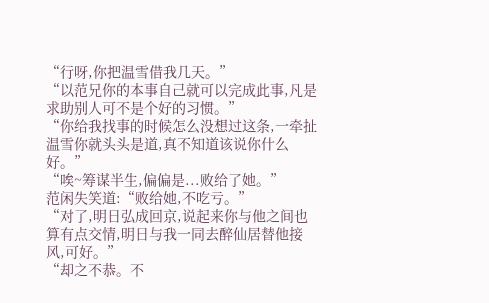“行呀,你把温雪借我几天。”
“以范兄你的本事自己就可以完成此事,凡是求助别人可不是个好的习惯。”
“你给我找事的时候怎么没想过这条,一牵扯温雪你就头头是道,真不知道该说你什么好。”
“唉~筹谋半生,偏偏是...败给了她。”
范闲失笑道:“败给她,不吃亏。”
“对了,明日弘成回京,说起来你与他之间也算有点交情,明日与我一同去醉仙居替他接风,可好。”
“却之不恭。不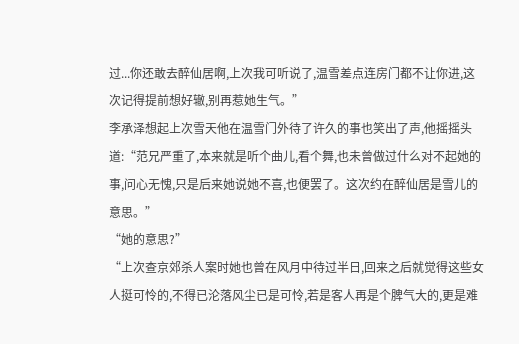过...你还敢去醉仙居啊,上次我可听说了,温雪差点连房门都不让你进,这次记得提前想好辙,别再惹她生气。”
李承泽想起上次雪天他在温雪门外待了许久的事也笑出了声,他摇摇头道:“范兄严重了,本来就是听个曲儿,看个舞,也未曾做过什么对不起她的事,问心无愧,只是后来她说她不喜,也便罢了。这次约在醉仙居是雪儿的意思。”
“她的意思?”
“上次查京郊杀人案时她也曾在风月中待过半日,回来之后就觉得这些女人挺可怜的,不得已沦落风尘已是可怜,若是客人再是个脾气大的,更是难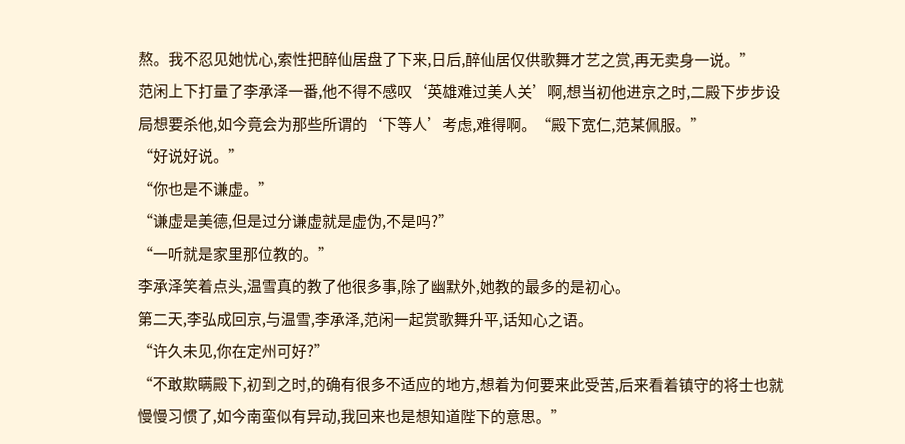熬。我不忍见她忧心,索性把醉仙居盘了下来,日后,醉仙居仅供歌舞才艺之赏,再无卖身一说。”
范闲上下打量了李承泽一番,他不得不感叹‘英雄难过美人关’啊,想当初他进京之时,二殿下步步设局想要杀他,如今竟会为那些所谓的‘下等人’考虑,难得啊。“殿下宽仁,范某佩服。”
“好说好说。”
“你也是不谦虚。”
“谦虚是美德,但是过分谦虚就是虚伪,不是吗?”
“一听就是家里那位教的。”
李承泽笑着点头,温雪真的教了他很多事,除了幽默外,她教的最多的是初心。
第二天,李弘成回京,与温雪,李承泽,范闲一起赏歌舞升平,话知心之语。
“许久未见,你在定州可好?”
“不敢欺瞒殿下,初到之时,的确有很多不适应的地方,想着为何要来此受苦,后来看着镇守的将士也就慢慢习惯了,如今南蛮似有异动,我回来也是想知道陛下的意思。”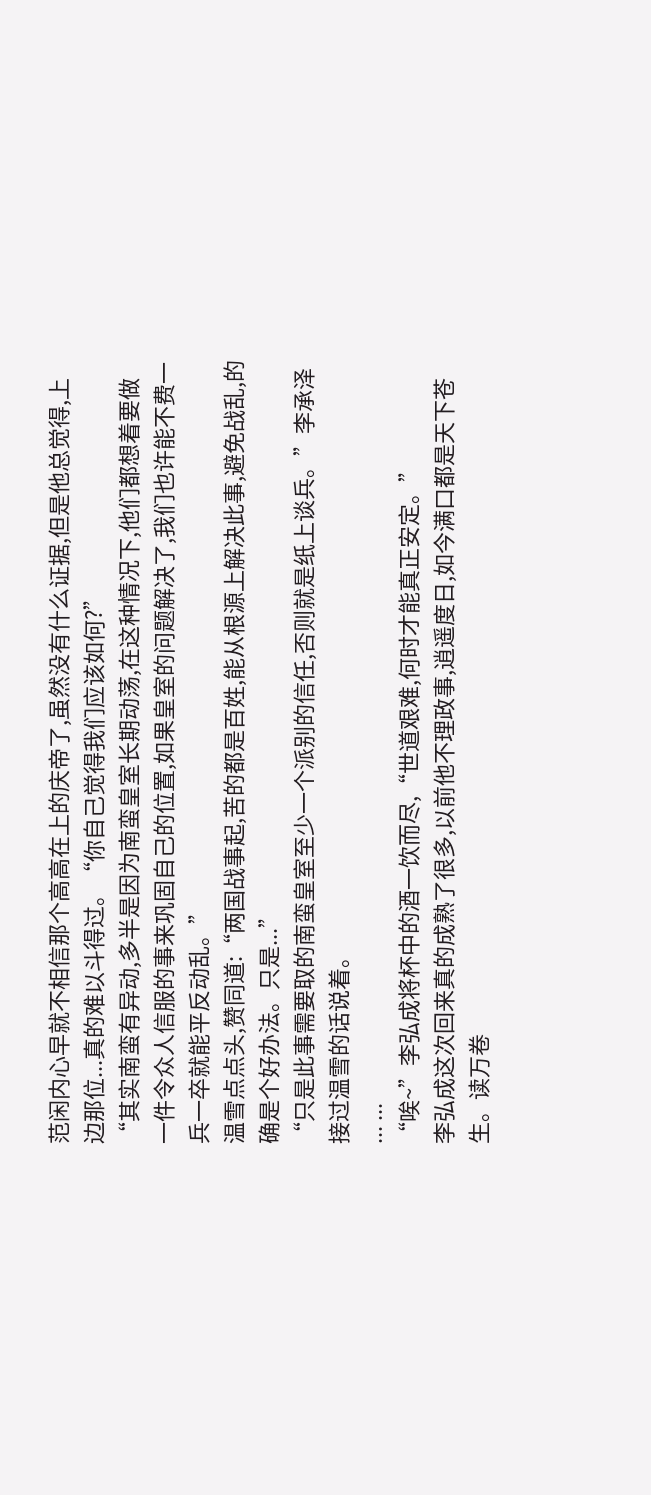范闲内心早就不相信那个高高在上的庆帝了,虽然没有什么证据,但是他总觉得,上边那位...真的难以斗得过。“你自己觉得我们应该如何?”
“其实南蛮有异动,多半是因为南蛮皇室长期动荡,在这种情况下,他们都想着要做一件令众人信服的事来巩固自己的位置,如果皇室的问题解决了,我们也许能不费一兵一卒就能平反动乱。”
温雪点点头,赞同道:“两国战事起,苦的都是百姓,能从根源上解决此事,避免战乱,的确是个好办法。只是...”
“只是此事需要取的南蛮皇室至少一个派别的信任,否则就是纸上谈兵。”李承泽接过温雪的话说着。
... ...
“唉~”李弘成将杯中的酒一饮而尽,“世道艰难,何时才能真正安定。”
李弘成这次回来真的成熟了很多,以前他不理政事,逍遥度日,如今满口都是天下苍生。读万卷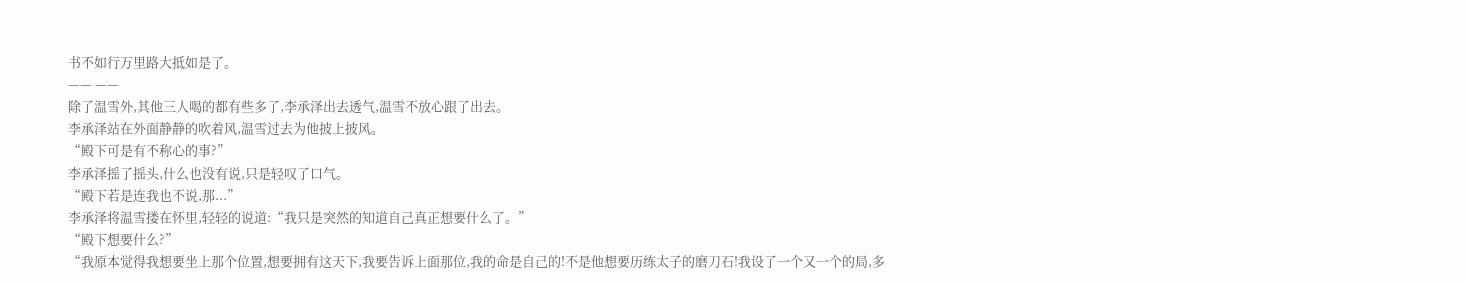书不如行万里路大抵如是了。
—— ——
除了温雪外,其他三人喝的都有些多了,李承泽出去透气,温雪不放心跟了出去。
李承泽站在外面静静的吹着风,温雪过去为他披上披风。
“殿下可是有不称心的事?”
李承泽摇了摇头,什么也没有说,只是轻叹了口气。
“殿下若是连我也不说,那...”
李承泽将温雪搂在怀里,轻轻的说道:“我只是突然的知道自己真正想要什么了。”
“殿下想要什么?”
“我原本觉得我想要坐上那个位置,想要拥有这天下,我要告诉上面那位,我的命是自己的!不是他想要历练太子的磨刀石!我设了一个又一个的局,多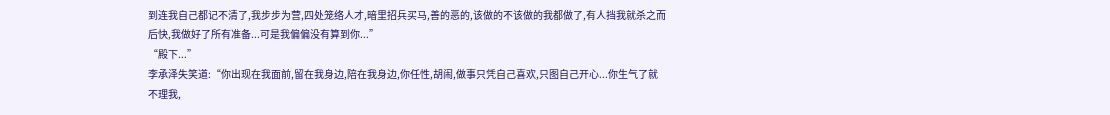到连我自己都记不清了,我步步为营,四处笼络人才,暗里招兵买马,善的恶的,该做的不该做的我都做了,有人挡我就杀之而后快,我做好了所有准备...可是我偏偏没有算到你...”
“殿下...”
李承泽失笑道:“你出现在我面前,留在我身边,陪在我身边,你任性,胡闹,做事只凭自己喜欢,只图自己开心...你生气了就不理我,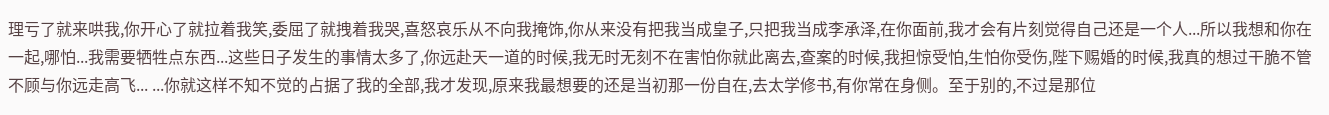理亏了就来哄我,你开心了就拉着我笑,委屈了就拽着我哭,喜怒哀乐从不向我掩饰,你从来没有把我当成皇子,只把我当成李承泽,在你面前,我才会有片刻觉得自己还是一个人...所以我想和你在一起,哪怕...我需要牺牲点东西...这些日子发生的事情太多了,你远赴天一道的时候,我无时无刻不在害怕你就此离去,查案的时候,我担惊受怕,生怕你受伤,陛下赐婚的时候,我真的想过干脆不管不顾与你远走高飞... ...你就这样不知不觉的占据了我的全部,我才发现,原来我最想要的还是当初那一份自在,去太学修书,有你常在身侧。至于别的,不过是那位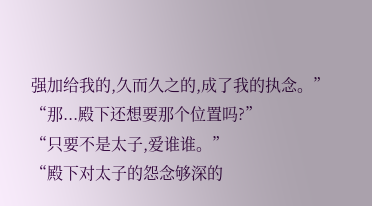强加给我的,久而久之的,成了我的执念。”
“那...殿下还想要那个位置吗?”
“只要不是太子,爱谁谁。”
“殿下对太子的怨念够深的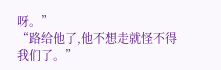呀。”
“路给他了,他不想走就怪不得我们了。”